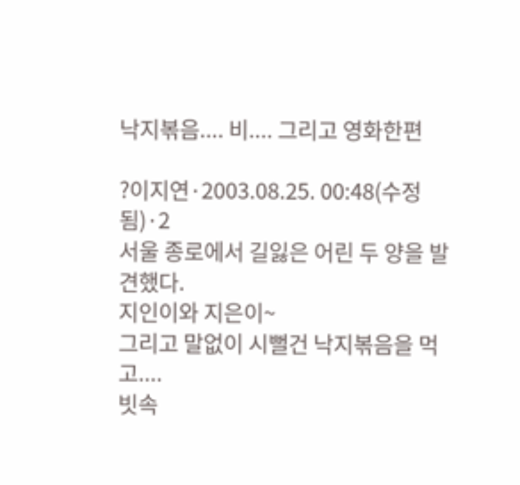낙지볶음.... 비.... 그리고 영화한편

?이지연·2003.08.25. 00:48(수정됨)·2
서울 종로에서 길잃은 어린 두 양을 발견했다.
지인이와 지은이~
그리고 말없이 시뻘건 낙지볶음을 먹고....
빗속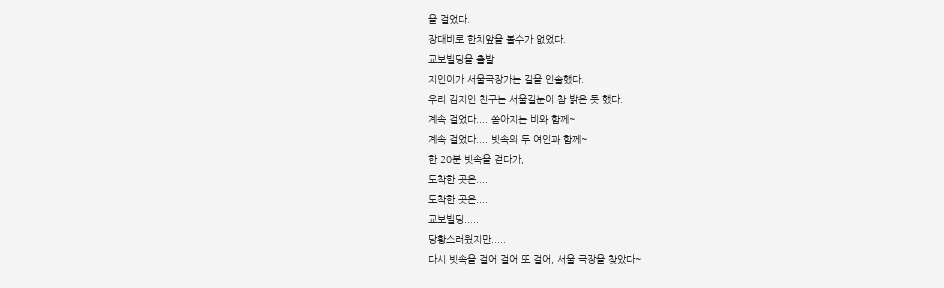을 걸었다.
장대비로 한치앞을 볼수가 없었다.
교보빌딩을 출발
지인이가 서울극장가는 길을 인솔했다.
우리 김지인 친구는 서울길눈이 참 밝은 듯 했다.
계속 걸었다.... 쏟아지는 비와 함께~
계속 걸었다.... 빗속의 두 여인과 함께~
한 20분 빗속을 걷다가,
도착한 곳은....
도착한 곳은....
교보빌딩.....
당황스러웠지만.....
다시 빗속을 걸어 걸어 또 걸어, 서울 극장을 찾았다~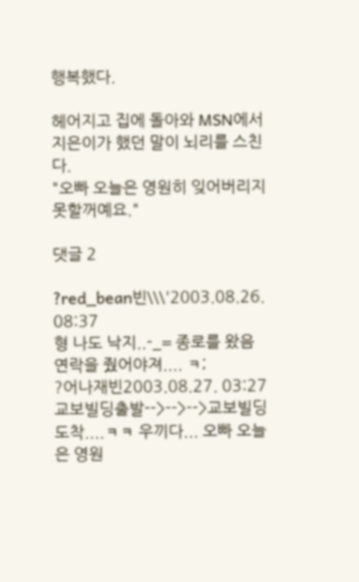행복했다.

헤어지고 집에 돌아와 MSN에서 지은이가 했던 말이 뇌리를 스친다.
"오빠 오늘은 영원히 잊어버리지 못할꺼예요."

댓글 2

?red_bean빈\\\'2003.08.26. 08:37
형 나도 낙지..-_= 종로를 왔음 연락을 줬어야져.... ㅋ;
?어나재빈2003.08.27. 03:27
교보빌딩출발-->-->-->교보빌딩도착....ㅋㅋ 우끼다... 오빠 오늘은 영원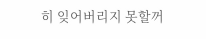히 잊어버리지 못할꺼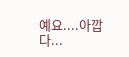예요....아깝다...